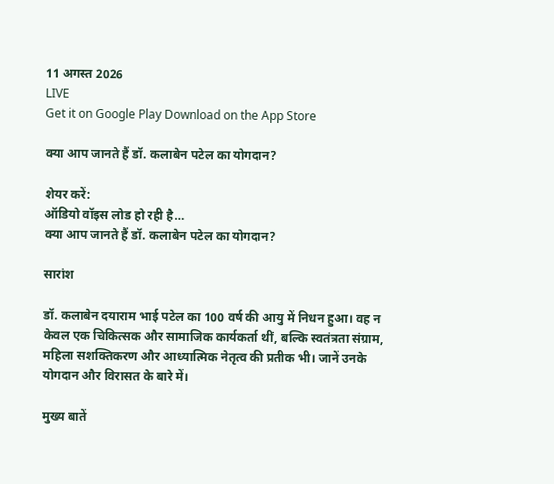11 अगस्त 2026
LIVE
Get it on Google Play Download on the App Store

क्या आप जानते हैं डॉ. कलाबेन पटेल का योगदान?

शेयर करें:
ऑडियो वॉइस लोड हो रही है…
क्या आप जानते हैं डॉ. कलाबेन पटेल का योगदान?

सारांश

डॉ. कलाबेन दयाराम भाई पटेल का 100 वर्ष की आयु में निधन हुआ। वह न केवल एक चिकित्सक और सामाजिक कार्यकर्ता थीं, बल्कि स्वतंत्रता संग्राम, महिला सशक्तिकरण और आध्यात्मिक नेतृत्व की प्रतीक भी। जानें उनके योगदान और विरासत के बारे में।

मुख्य बातें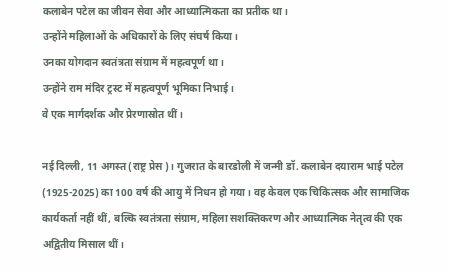कलाबेन पटेल का जीवन सेवा और आध्यात्मिकता का प्रतीक था।
उन्होंने महिलाओं के अधिकारों के लिए संघर्ष किया।
उनका योगदान स्वतंत्रता संग्राम में महत्वपूर्ण था।
उन्होंने राम मंदिर ट्रस्ट में महत्वपूर्ण भूमिका निभाई।
वे एक मार्गदर्शक और प्रेरणास्रोत थीं।

नई दिल्ली, 11 अगस्त (राष्ट्र प्रेस)। गुजरात के बारडोली में जन्मी डॉ. कलाबेन दयाराम भाई पटेल (1925-2025) का 100 वर्ष की आयु में निधन हो गया। वह केवल एक चिकित्सक और सामाजिक कार्यकर्ता नहीं थीं, बल्कि स्वतंत्रता संग्राम, महिला सशक्तिकरण और आध्यात्मिक नेतृत्व की एक अद्वितीय मिसाल थीं।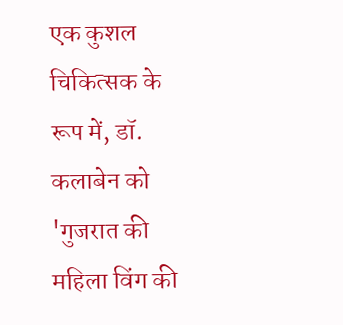एक कुशल चिकित्सक के रूप में, डॉ. कलाबेन को 'गुजरात की महिला विंग की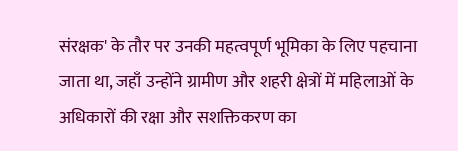संरक्षक' के तौर पर उनकी महत्वपूर्ण भूमिका के लिए पहचाना जाता था, जहाँ उन्होंने ग्रामीण और शहरी क्षेत्रों में महिलाओं के अधिकारों की रक्षा और सशक्तिकरण का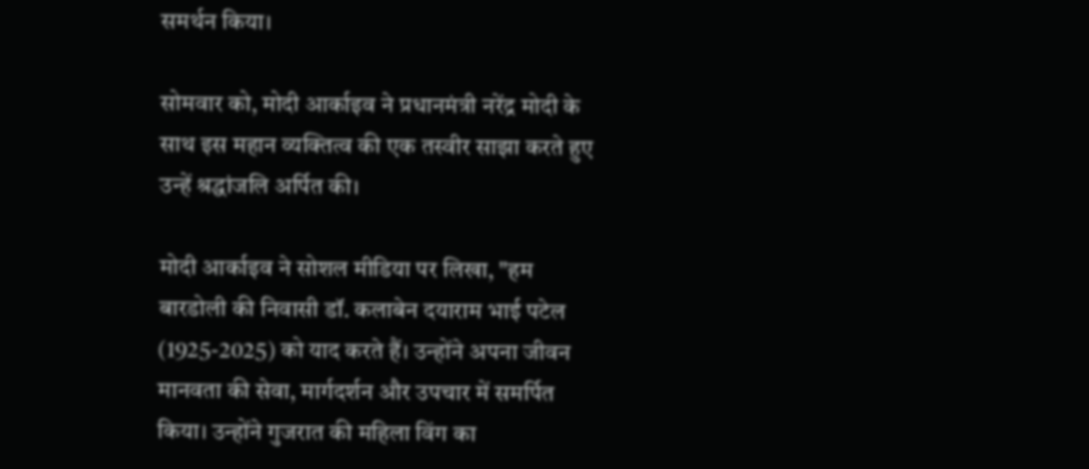समर्थन किया।

सोमवार को, मोदी आर्काइव ने प्रधानमंत्री नरेंद्र मोदी के साथ इस महान व्यक्तित्व की एक तस्वीर साझा करते हुए उन्हें श्रद्धांजलि अर्पित की।

मोदी आर्काइव ने सोशल मीडिया पर लिखा, "हम बारडोली की निवासी डॉ. कलाबेन दयाराम भाई पटेल (1925-2025) को याद करते हैं। उन्होंने अपना जीवन मानवता की सेवा, मार्गदर्शन और उपचार में समर्पित किया। उन्होंने गुजरात की महिला विंग का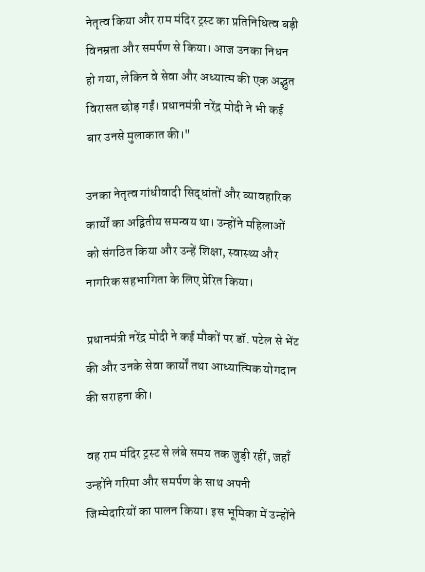नेतृत्व किया और राम मंदिर ट्रस्ट का प्रतिनिधित्व बड़ी विनम्रता और समर्पण से किया। आज उनका निधन हो गया, लेकिन वे सेवा और अध्यात्म की एक अद्भुत विरासत छोड़ गईं। प्रधानमंत्री नरेंद्र मोदी ने भी कई बार उनसे मुलाकात की।"

उनका नेतृत्व गांधीवादी सिद्धांतों और व्यावहारिक कार्यों का अद्वितीय समन्वय था। उन्होंने महिलाओं को संगठित किया और उन्हें शिक्षा, स्वास्थ्य और नागरिक सहभागिता के लिए प्रेरित किया।

प्रधानमंत्री नरेंद्र मोदी ने कई मौकों पर डॉ. पटेल से भेंट की और उनके सेवा कार्यों तथा आध्यात्मिक योगदान की सराहना की।

वह राम मंदिर ट्रस्ट से लंबे समय तक जुड़ी रहीं, जहाँ उन्होंने गरिमा और समर्पण के साथ अपनी जिम्मेदारियों का पालन किया। इस भूमिका में उन्होंने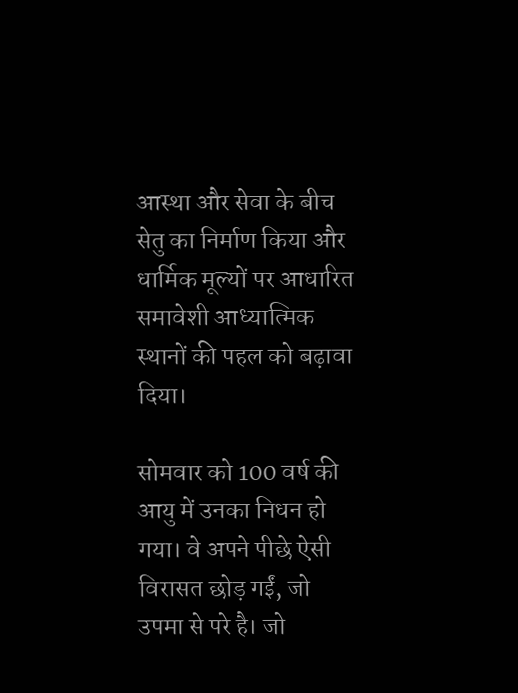आस्था और सेवा के बीच सेतु का निर्माण किया और धार्मिक मूल्यों पर आधारित समावेशी आध्यात्मिक स्थानों की पहल को बढ़ावा दिया।

सोमवार को 100 वर्ष की आयु में उनका निधन हो गया। वे अपने पीछे ऐसी विरासत छोड़ गईं, जो उपमा से परे है। जो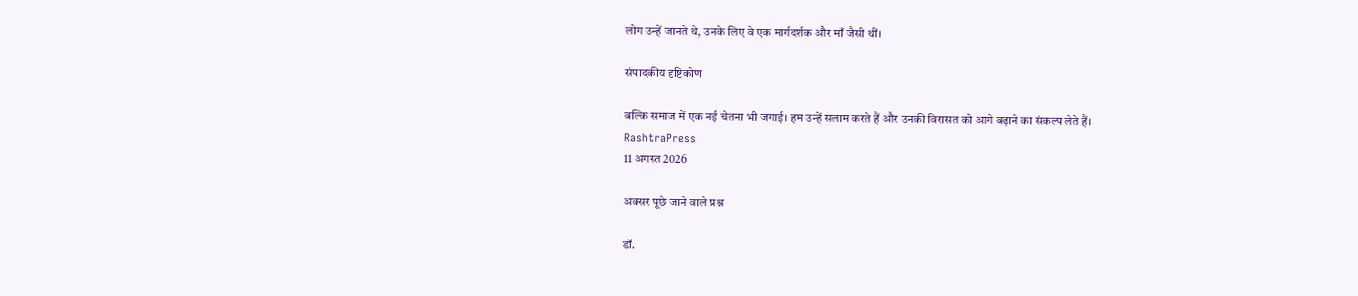लोग उन्हें जानते थे, उनके लिए वे एक मार्गदर्शक और माँ जैसी थीं।

संपादकीय दृष्टिकोण

बल्कि समाज में एक नई चेतना भी जगाई। हम उन्हें सलाम करते हैं और उनकी विरासत को आगे बढ़ाने का संकल्प लेते हैं।
RashtraPress
11 अगस्त 2026

अक्सर पूछे जाने वाले प्रश्न

डॉ.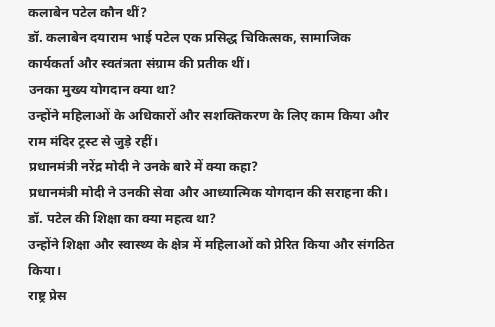कलाबेन पटेल कौन थीं?
डॉ. कलाबेन दयाराम भाई पटेल एक प्रसिद्ध चिकित्सक, सामाजिक कार्यकर्ता और स्वतंत्रता संग्राम की प्रतीक थीं।
उनका मुख्य योगदान क्या था?
उन्होंने महिलाओं के अधिकारों और सशक्तिकरण के लिए काम किया और राम मंदिर ट्रस्ट से जुड़े रहीं।
प्रधानमंत्री नरेंद्र मोदी ने उनके बारे में क्या कहा?
प्रधानमंत्री मोदी ने उनकी सेवा और आध्यात्मिक योगदान की सराहना की।
डॉ. पटेल की शिक्षा का क्या महत्व था?
उन्होंने शिक्षा और स्वास्थ्य के क्षेत्र में महिलाओं को प्रेरित किया और संगठित किया।
राष्ट्र प्रेस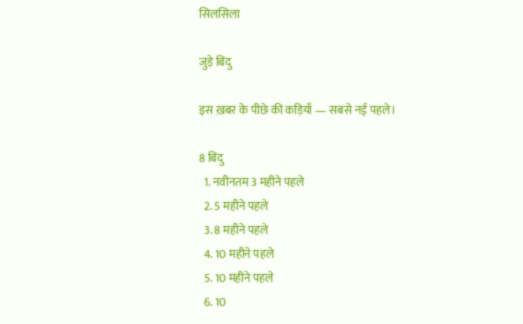सिलसिला

जुड़े बिंदु

इस ख़बर के पीछे की कड़ियाँ — सबसे नई पहले।

8 बिंदु
  1. नवीनतम 3 महीने पहले
  2. 5 महीने पहले
  3. 8 महीने पहले
  4. 10 महीने पहले
  5. 10 महीने पहले
  6. 10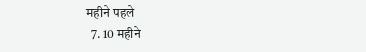महीने पहले
  7. 10 महीने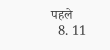पहले
  8. 11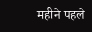महीने पहले